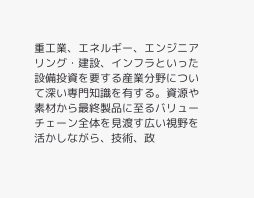重工業、エネルギー、エンジニアリング・建設、インフラといった設備投資を要する産業分野について深い専門知識を有する。資源や素材から最終製品に至るバリューチェーン全体を見渡す広い視野を活かしながら、技術、政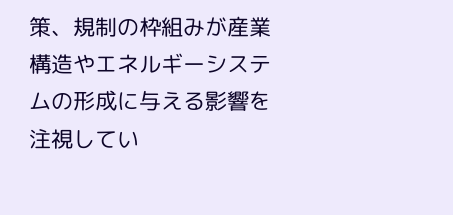策、規制の枠組みが産業構造やエネルギーシステムの形成に与える影響を注視してい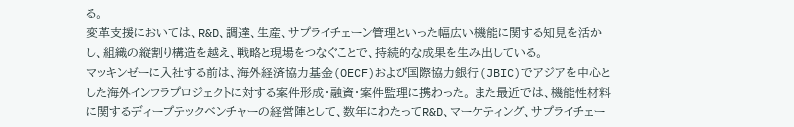る。
変革支援においては、R&D、調達、生産、サプライチェーン管理といった幅広い機能に関する知見を活かし、組織の縦割り構造を越え、戦略と現場をつなぐことで、持続的な成果を生み出している。
マッキンゼーに入社する前は、海外経済協力基金(OECF)および国際協力銀行(JBIC)でアジアを中心とした海外インフラプロジェクトに対する案件形成・融資・案件監理に携わった。 また最近では、機能性材料に関するディープテックベンチャーの経営陣として、数年にわたってR&D、マーケティング、サプライチェー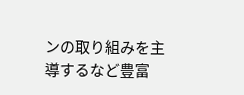ンの取り組みを主導するなど豊富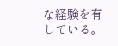な経験を有している。